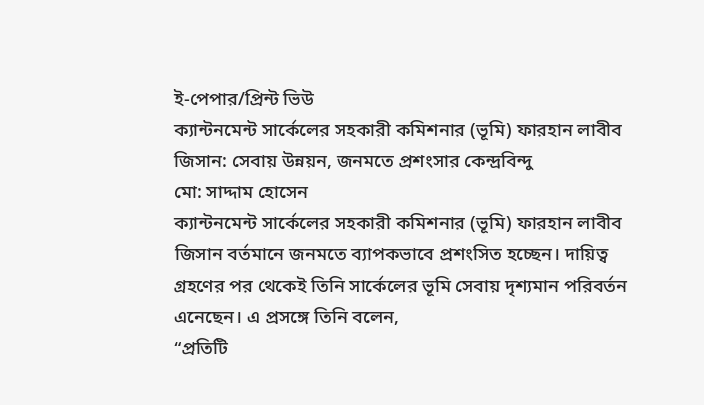ই-পেপার/প্রিন্ট ভিউ
ক্যান্টনমেন্ট সার্কেলের সহকারী কমিশনার (ভূমি) ফারহান লাবীব জিসান: সেবায় উন্নয়ন, জনমতে প্রশংসার কেন্দ্রবিন্দু
মো: সাদ্দাম হোসেন
ক্যান্টনমেন্ট সার্কেলের সহকারী কমিশনার (ভূমি) ফারহান লাবীব জিসান বর্তমানে জনমতে ব্যাপকভাবে প্রশংসিত হচ্ছেন। দায়িত্ব গ্রহণের পর থেকেই তিনি সার্কেলের ভূমি সেবায় দৃশ্যমান পরিবর্তন এনেছেন। এ প্রসঙ্গে তিনি বলেন,
“প্রতিটি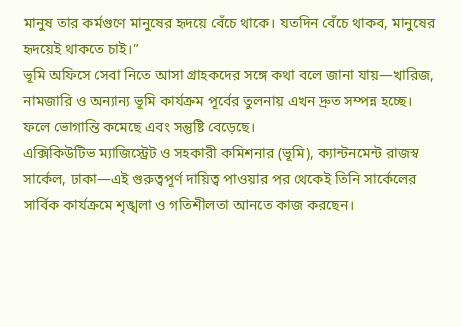মানুষ তার কর্মগুণে মানুষের হৃদয়ে বেঁচে থাকে। যতদিন বেঁচে থাকব, মানুষের হৃদয়েই থাকতে চাই।”
ভূমি অফিসে সেবা নিতে আসা গ্রাহকদের সঙ্গে কথা বলে জানা যায়—খারিজ, নামজারি ও অন্যান্য ভূমি কার্যক্রম পূর্বের তুলনায় এখন দ্রুত সম্পন্ন হচ্ছে। ফলে ভোগান্তি কমেছে এবং সন্তুষ্টি বেড়েছে।
এক্সিকিউটিভ ম্যাজিস্ট্রেট ও সহকারী কমিশনার (ভূমি), ক্যান্টনমেন্ট রাজস্ব সার্কেল, ঢাকা—এই গুরুত্বপূর্ণ দায়িত্ব পাওয়ার পর থেকেই তিনি সার্কেলের সার্বিক কার্যক্রমে শৃঙ্খলা ও গতিশীলতা আনতে কাজ করছেন।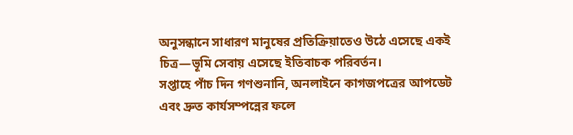অনুসন্ধানে সাধারণ মানুষের প্রতিক্রিয়াতেও উঠে এসেছে একই চিত্র—ভূমি সেবায় এসেছে ইতিবাচক পরিবর্তন।
সপ্তাহে পাঁচ দিন গণশুনানি, অনলাইনে কাগজপত্রের আপডেট এবং দ্রুত কার্যসম্পন্নের ফলে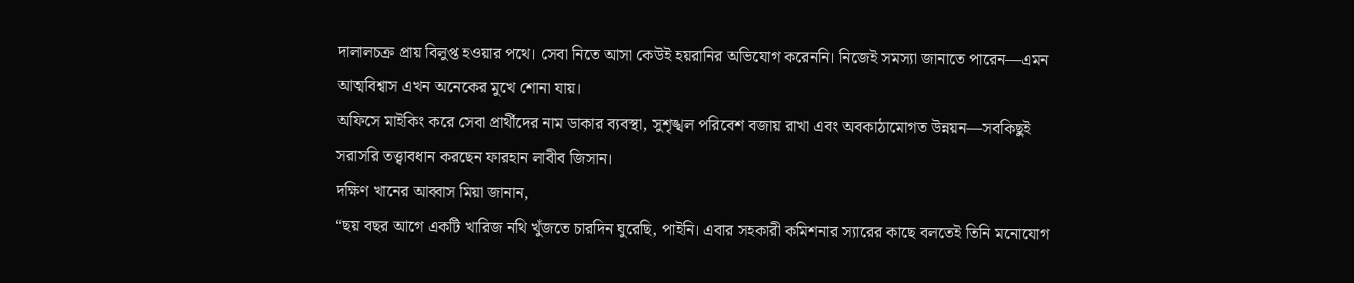দালালচক্র প্রায় বিলুপ্ত হওয়ার পথে। সেবা নিতে আসা কেউই হয়রানির অভিযোগ করেননি। নিজেই সমস্যা জানাতে পারেন—এমন আত্মবিশ্বাস এখন অনেকের মুখে শোনা যায়।
অফিসে মাইকিং করে সেবা প্রার্থীদের নাম ডাকার ব্যবস্থা, সুশৃঙ্খল পরিবেশ বজায় রাখা এবং অবকাঠামোগত উন্নয়ন—সবকিছুই সরাসরি তত্ত্বাবধান করছেন ফারহান লাবীব জিসান।
দক্ষিণ খানের আব্বাস মিয়া জানান,
“ছয় বছর আগে একটি খারিজ নথি খুঁজতে চারদিন ঘুরেছি, পাইনি। এবার সহকারী কমিশনার স্যারের কাছে বলতেই তিনি মনোযোগ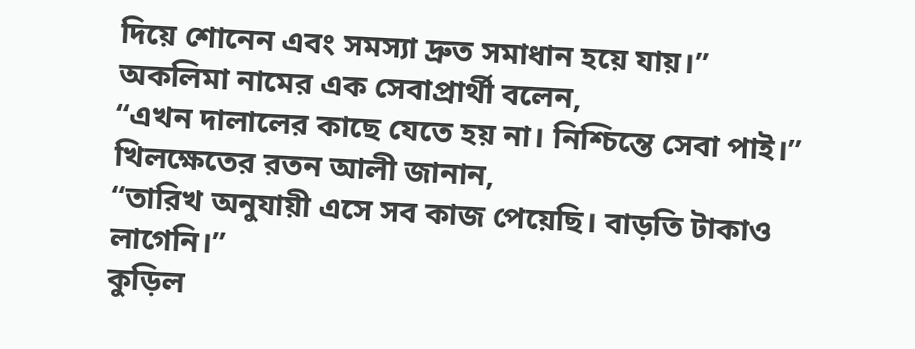দিয়ে শোনেন এবং সমস্যা দ্রুত সমাধান হয়ে যায়।”
অকলিমা নামের এক সেবাপ্রার্থী বলেন,
“এখন দালালের কাছে যেতে হয় না। নিশ্চিন্তে সেবা পাই।”
খিলক্ষেতের রতন আলী জানান,
“তারিখ অনুযায়ী এসে সব কাজ পেয়েছি। বাড়তি টাকাও লাগেনি।”
কুড়িল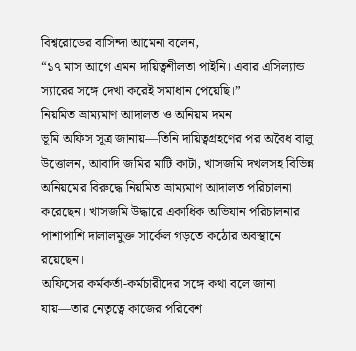বিশ্বরোডের বাসিন্দা আমেনা বলেন,
“১৭ মাস আগে এমন দায়িত্বশীলতা পাইনি। এবার এসিল্যান্ড স্যারের সঙ্গে দেখা করেই সমাধান পেয়েছি।”
নিয়মিত ভ্রাম্যমাণ আদালত ও অনিয়ম দমন
ভূমি অফিস সূত্র জানায়—তিনি দায়িত্বগ্রহণের পর অবৈধ বালু উত্তোলন, আবাদি জমির মাটি কাটা, খাসজমি দখলসহ বিভিন্ন অনিয়মের বিরুদ্ধে নিয়মিত ভ্রাম্যমাণ আদালত পরিচালনা করেছেন। খাসজমি উদ্ধারে একাধিক অভিযান পরিচালনার পাশাপাশি দালালমুক্ত সার্কেল গড়তে কঠোর অবস্থানে রয়েছেন।
অফিসের কর্মকর্তা-কর্মচারীদের সঙ্গে কথা বলে জানা যায়—তার নেতৃত্বে কাজের পরিবেশ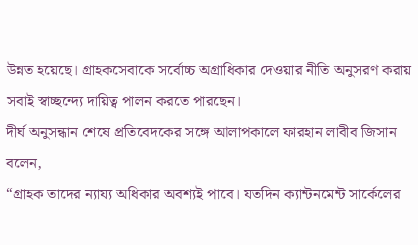উন্নত হয়েছে। গ্রাহকসেবাকে সর্বোচ্চ অগ্রাধিকার দেওয়ার নীতি অনুসরণ করায় সবাই স্বাচ্ছন্দ্যে দায়িত্ব পালন করতে পারছেন।
দীর্ঘ অনুসন্ধান শেষে প্রতিবেদকের সঙ্গে আলাপকালে ফারহান লাবীব জিসান বলেন,
“গ্রাহক তাদের ন্যায্য অধিকার অবশ্যই পাবে। যতদিন ক্যান্টনমেন্ট সার্কেলের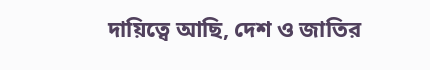দায়িত্বে আছি, দেশ ও জাতির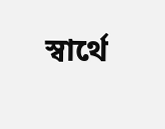স্বার্থে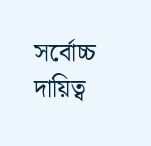সর্বোচ্চ দায়িত্ব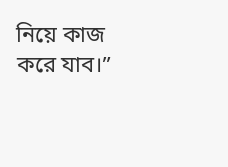নিয়ে কাজ করে যাব।”